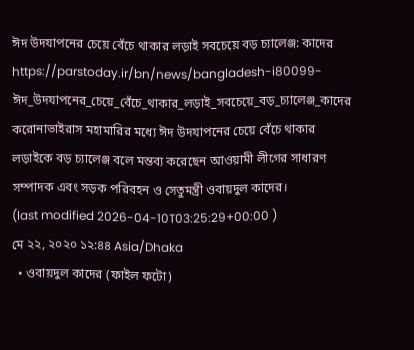ঈদ উদযাপনের চেয়ে বেঁচে থাকার লড়াই সবচেয়ে বড় চ্যালেঞ্জ: কাদের
https://parstoday.ir/bn/news/bangladesh-i80099-ঈদ_উদযাপনের_চেয়ে_বেঁচে_থাকার_লড়াই_সবচেয়ে_বড়_চ্যালেঞ্জ_কাদের
করোনাভাইরাস মহামারির মধ্যে ঈদ উদযাপনের চেয়ে বেঁচে থাকার লড়াইকে বড় চ্যালেঞ্জ বলে মন্তব্য করেছেন আওয়ামী লীগের সাধারণ সম্পাদক এবং সড়ক পরিবহন ও সেতুমন্ত্রী ওবায়দুল কাদের।
(last modified 2026-04-10T03:25:29+00:00 )
মে ২২, ২০২০ ১২:৪৪ Asia/Dhaka
  • ওবায়দুল কাদের (ফাইল ফটো)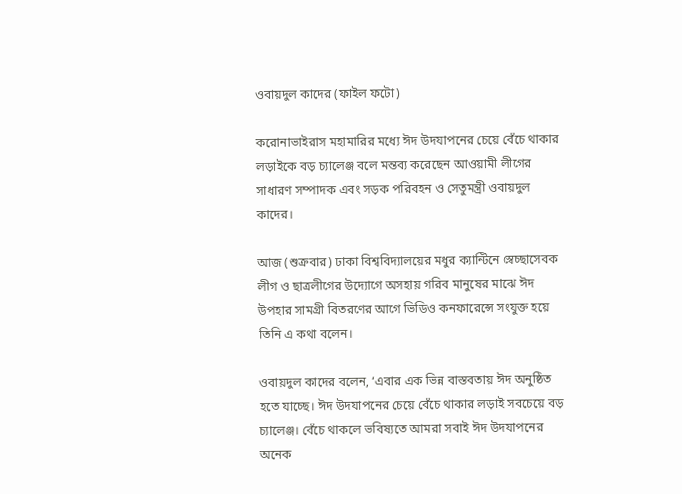ওবায়দুল কাদের (ফাইল ফটো)

করোনাভাইরাস মহামারির মধ্যে ঈদ উদযাপনের চেয়ে বেঁচে থাকার লড়াইকে বড় চ্যালেঞ্জ বলে মন্তব্য করেছেন আওয়ামী লীগের সাধারণ সম্পাদক এবং সড়ক পরিবহন ও সেতুমন্ত্রী ওবায়দুল কাদের।

আজ (শুক্রবার) ঢাকা বিশ্ববিদ্যালয়ের মধুর ক্যান্টিনে স্বেচ্ছাসেবক লীগ ও ছাত্রলীগের উদ্যোগে অসহায় গরিব মানুষের মাঝে ঈদ উপহার সামগ্রী বিতরণের আগে ভিডিও কনফারেন্সে সংযুক্ত হয়ে তিনি এ কথা বলেন।

ওবায়দুল কাদের বলেন, ‘এবার এক ভিন্ন বাস্তবতায় ঈদ অনুষ্ঠিত হতে যাচ্ছে। ঈদ উদযাপনের চেয়ে বেঁচে থাকার লড়াই সবচেয়ে বড় চ্যালেঞ্জ। বেঁচে থাকলে ভবিষ্যতে আমরা সবাই ঈদ উদযাপনের অনেক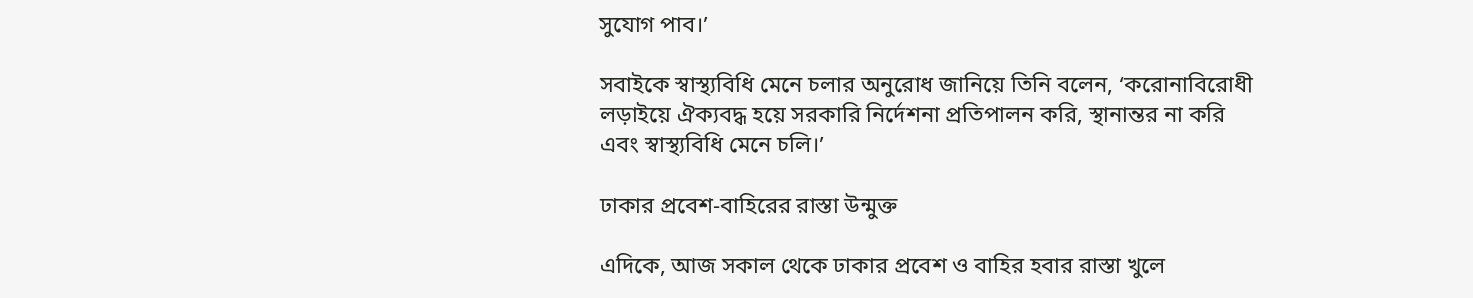সুযোগ পাব।’

সবাইকে স্বাস্থ্যবিধি মেনে চলার অনুরোধ জানিয়ে তিনি বলেন, ‘করোনাবিরোধী লড়াইয়ে ঐক্যবদ্ধ হয়ে সরকারি নির্দেশনা প্রতিপালন করি, স্থানান্তর না করি এবং স্বাস্থ্যবিধি মেনে চলি।’

ঢাকার প্রবেশ-বাহিরের রাস্তা উন্মুক্ত

এদিকে, আজ সকাল থেকে ঢাকার প্রবেশ ও বাহির হবার রাস্তা খুলে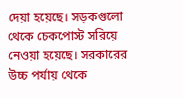দেয়া হয়েছে। সড়কগুলো থেকে চেকপোস্ট সরিয়ে নেওয়া হয়েছে। সরকারের উচ্চ পর্যায় থেকে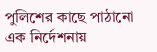পুলিশের কাছে পাঠানো এক নির্দেশনায়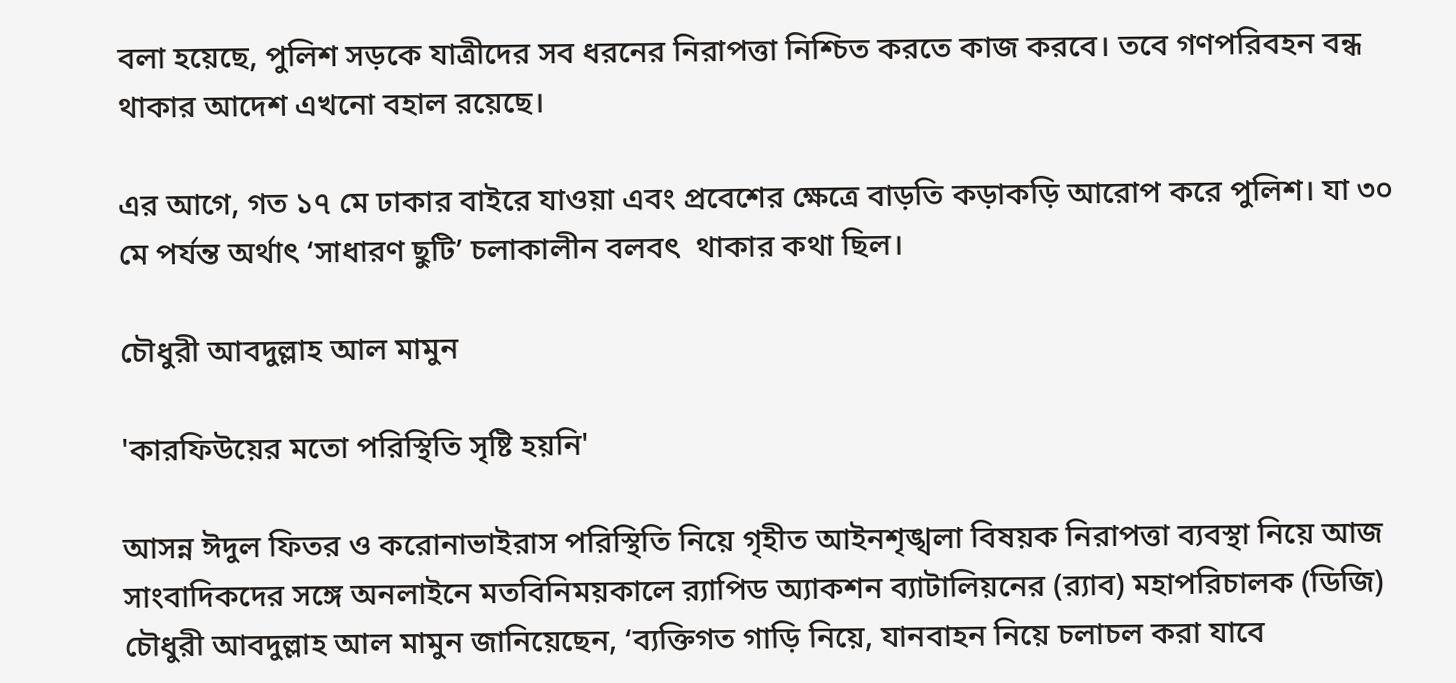বলা হয়েছে, পুলিশ সড়কে যাত্রীদের সব ধরনের নিরাপত্তা নিশ্চিত করতে কাজ করবে। তবে গণপরিবহন বন্ধ থাকার আদেশ এখনো বহাল রয়েছে।

এর আগে, গত ১৭ মে ঢাকার বাইরে যাওয়া এবং প্রবেশের ক্ষেত্রে বাড়তি কড়াকড়ি আরোপ করে পুলিশ। যা ৩০ মে পর্যন্ত অর্থাৎ ‘সাধারণ ছুটি’ চলাকালীন বলবৎ  থাকার কথা ছিল।

চৌধুরী আবদুল্লাহ আল মামুন

'কারফিউয়ের মতো পরিস্থিতি সৃষ্টি হয়নি'

আসন্ন ঈদুল ফিতর ও করোনাভাইরাস পরিস্থিতি নিয়ে গৃহীত আইনশৃঙ্খলা বিষয়ক নিরাপত্তা ব্যবস্থা নিয়ে আজ সাংবাদিকদের সঙ্গে অনলাইনে মতবিনিময়কালে র‌্যাপিড অ্যাকশন ব্যাটালিয়নের (র‌্যাব) মহাপরিচালক (ডিজি) চৌধুরী আবদুল্লাহ আল মামুন জানিয়েছেন, ‘ব্যক্তিগত গাড়ি নিয়ে, যানবাহন নিয়ে চলাচল করা যাবে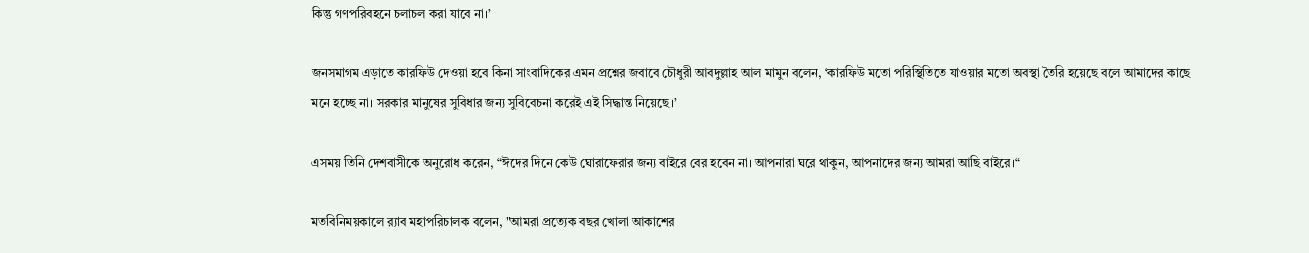কিন্তু গণপরিবহনে চলাচল করা যাবে না।’

জনসমাগম এড়াতে কারফিউ দেওয়া হবে কিনা সাংবাদিকের এমন প্রশ্নের জবাবে চৌধুরী আবদুল্লাহ আল মামুন বলেন, ‘কারফিউ মতো পরিস্থিতিতে যাওয়ার মতো অবস্থা তৈরি হয়েছে বলে আমাদের কাছে মনে হচ্ছে না। সরকার মানুষের সুবিধার জন্য সুবিবেচনা করেই এই সিদ্ধান্ত নিয়েছে।’

এসময় তিনি দেশবাসীকে অনুরোধ করেন, “ঈদের দিনে কেউ ঘোরাফেরার জন্য বাইরে বের হবেন না। আপনারা ঘরে থাকুন, আপনাদের জন্য আমরা আছি বাইরে।“

মতবিনিময়কালে র‍্যাব মহাপরিচালক বলেন, "আমরা প্রত্যেক বছর খোলা আকাশের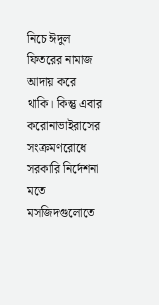নিচে ঈদুল ফিতরের নামাজ আদায় করে থাকি। কিন্তু এবার করোনাভাইরাসের সংক্রমণরোধে সরকারি নির্দেশনা মতে মসজিদগুলোতে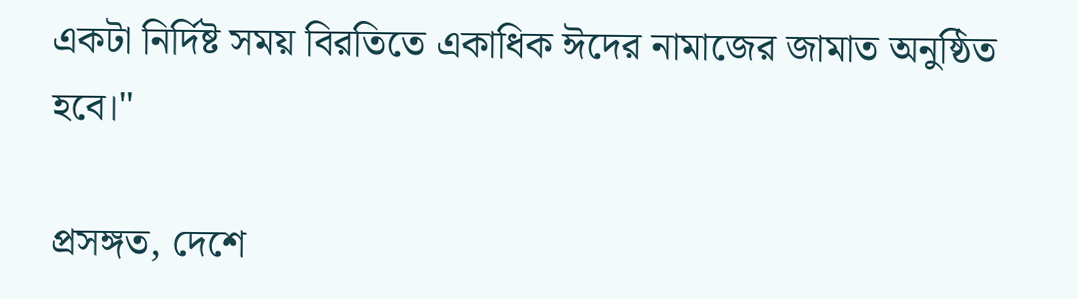একটা নির্দিষ্ট সময় বিরতিতে একাধিক ঈদের নামাজের জামাত অনুষ্ঠিত হবে।"

প্রসঙ্গত, দেশে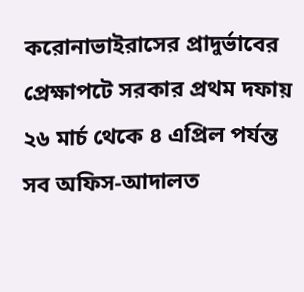করোনাভাইরাসের প্রাদুর্ভাবের প্রেক্ষাপটে সরকার প্রথম দফায় ২৬ মার্চ থেকে ৪ এপ্রিল পর্যন্ত সব অফিস-আদালত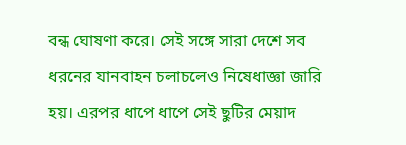বন্ধ ঘোষণা করে। সেই সঙ্গে সারা দেশে সব ধরনের যানবাহন চলাচলেও নিষেধাজ্ঞা জারি হয়। এরপর ধাপে ধাপে সেই ছুটির মেয়াদ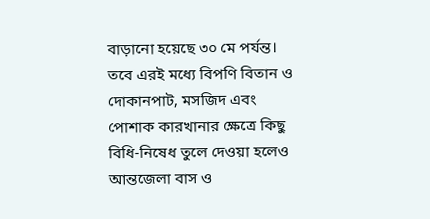বাড়ানো হয়েছে ৩০ মে পর্যন্ত। তবে এরই মধ্যে বিপণি বিতান ও দোকানপাট, মসজিদ এবং পোশাক কারখানার ক্ষেত্রে কিছু বিধি-নিষেধ তুলে দেওয়া হলেও আন্তজেলা বাস ও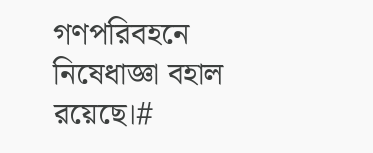গণপরিবহনে নিষেধাজ্ঞা বহাল রয়েছে।#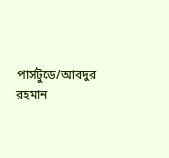পার্সটুডে/আবদুর রহমান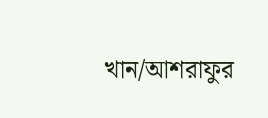খান/আশরাফুর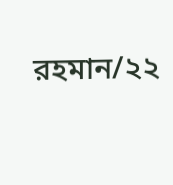রহমান/২২